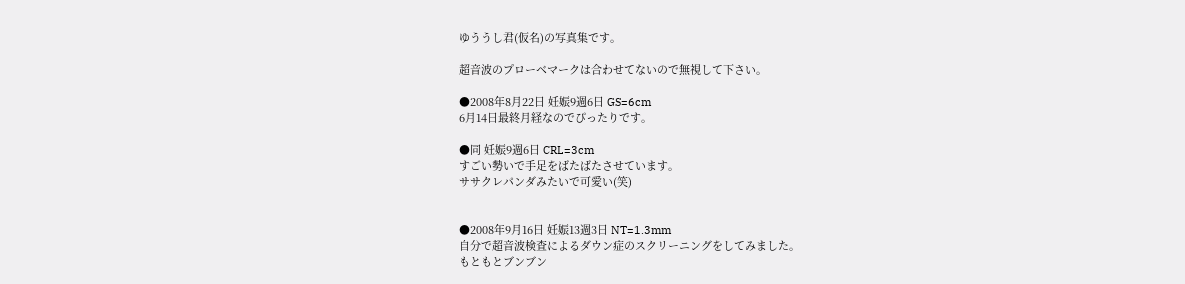ゆううし君(仮名)の写真集です。

超音波のプローベマークは合わせてないので無視して下さい。

●2008年8月22日 妊娠9週6日 GS=6cm
6月14日最終月経なのでぴったりです。

●同 妊娠9週6日 CRL=3cm
すごい勢いで手足をばたばたさせています。
ササクレパンダみたいで可愛い(笑)


●2008年9月16日 妊娠13週3日 NT=1.3mm
自分で超音波検査によるダウン症のスクリーニングをしてみました。
もともとブンブン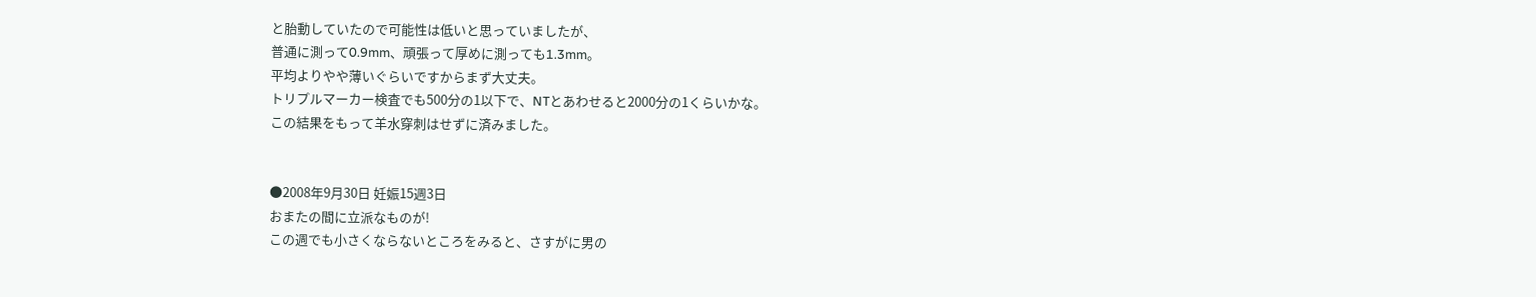と胎動していたので可能性は低いと思っていましたが、
普通に測って0.9mm、頑張って厚めに測っても1.3mm。
平均よりやや薄いぐらいですからまず大丈夫。
トリプルマーカー検査でも500分の1以下で、NTとあわせると2000分の1くらいかな。
この結果をもって羊水穿刺はせずに済みました。


●2008年9月30日 妊娠15週3日
おまたの間に立派なものが!
この週でも小さくならないところをみると、さすがに男の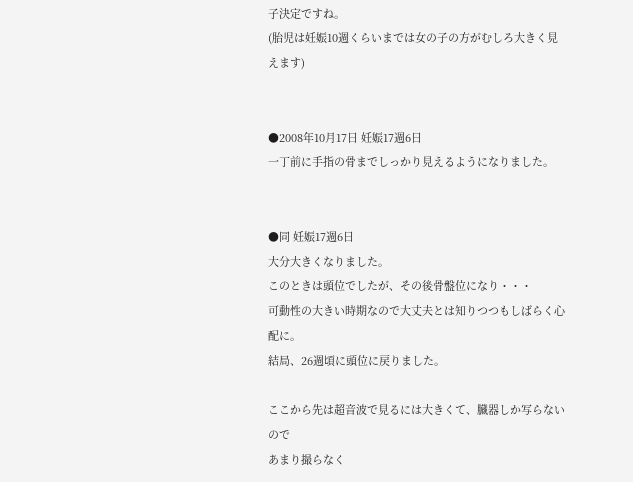子決定ですね。
(胎児は妊娠10週くらいまでは女の子の方がむしろ大きく見えます)


●2008年10月17日 妊娠17週6日
一丁前に手指の骨までしっかり見えるようになりました。


●同 妊娠17週6日
大分大きくなりました。
このときは頭位でしたが、その後骨盤位になり・・・
可動性の大きい時期なので大丈夫とは知りつつもしばらく心配に。
結局、26週頃に頭位に戻りました。

ここから先は超音波で見るには大きくて、臓器しか写らないので
あまり撮らなく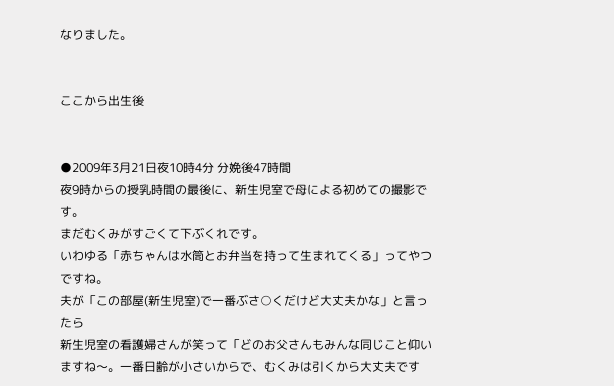なりました。


ここから出生後


●2009年3月21日夜10時4分 分娩後47時間
夜9時からの授乳時間の最後に、新生児室で母による初めての撮影です。
まだむくみがすごくて下ぶくれです。
いわゆる「赤ちゃんは水筒とお弁当を持って生まれてくる」ってやつですね。
夫が「この部屋(新生児室)で一番ぶさ○くだけど大丈夫かな」と言ったら
新生児室の看護婦さんが笑って「どのお父さんもみんな同じこと仰いますね〜。一番日齢が小さいからで、むくみは引くから大丈夫です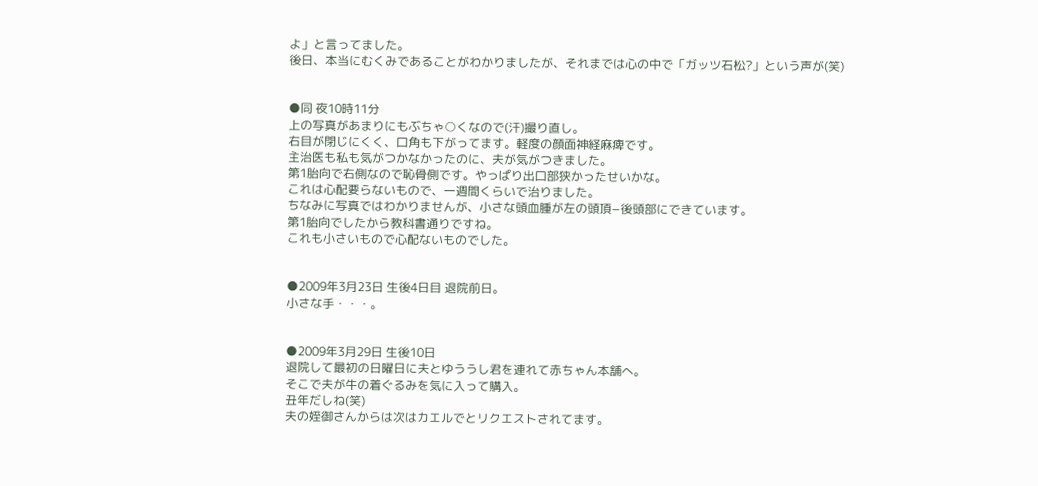よ」と言ってました。
後日、本当にむくみであることがわかりましたが、それまでは心の中で「ガッツ石松?」という声が(笑)


●同 夜10時11分
上の写真があまりにもぶちゃ○くなので(汗)撮り直し。
右目が閉じにくく、口角も下がってます。軽度の顔面神経麻痺です。
主治医も私も気がつかなかったのに、夫が気がつきました。
第1胎向で右側なので恥骨側です。やっぱり出口部狭かったせいかな。
これは心配要らないもので、一週間くらいで治りました。
ちなみに写真ではわかりませんが、小さな頭血腫が左の頭頂−後頭部にできています。
第1胎向でしたから教科書通りですね。
これも小さいもので心配ないものでした。


●2009年3月23日 生後4日目 退院前日。
小さな手・・・。


●2009年3月29日 生後10日
退院して最初の日曜日に夫とゆううし君を連れて赤ちゃん本舗へ。
そこで夫が牛の着ぐるみを気に入って購入。
丑年だしね(笑)
夫の姪御さんからは次はカエルでとリクエストされてます。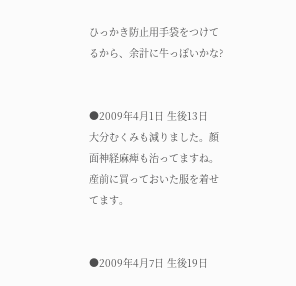ひっかき防止用手袋をつけてるから、余計に牛っぽいかな?


●2009年4月1日 生後13日
大分むくみも減りました。顔面神経麻痺も治ってますね。
産前に買っておいた服を着せてます。


●2009年4月7日 生後19日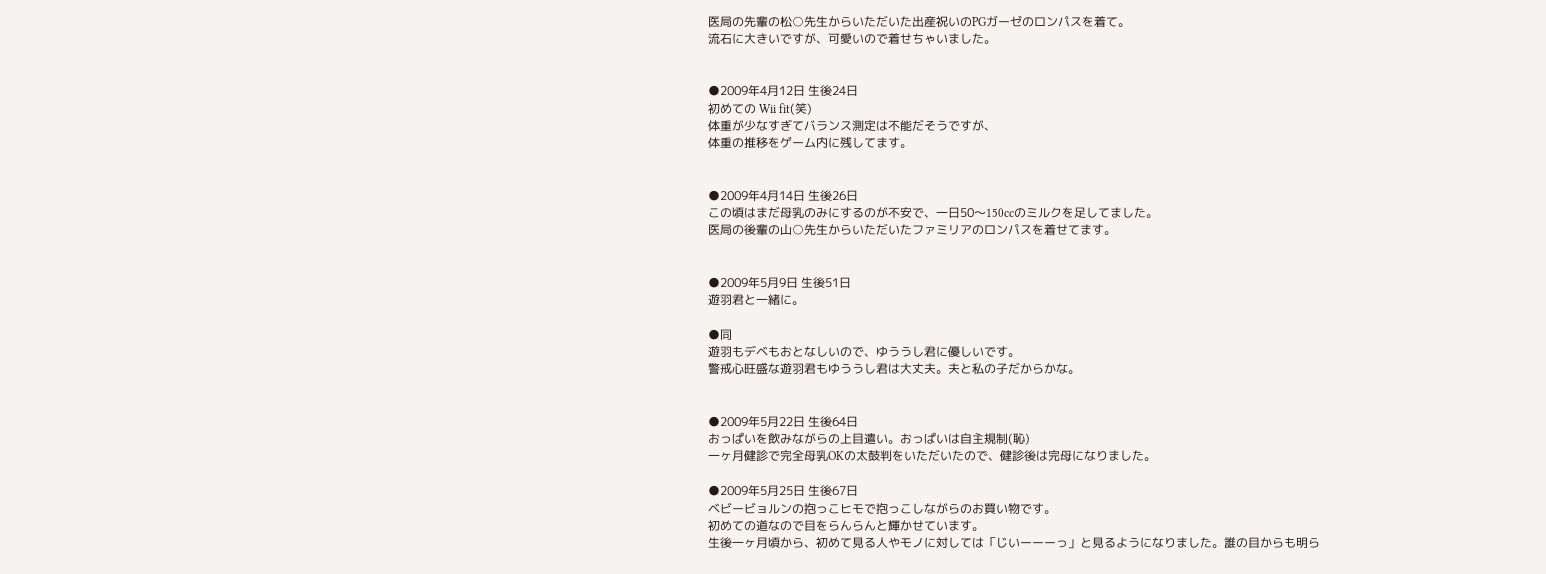医局の先輩の松○先生からいただいた出産祝いのPGガーゼのロンパスを着て。
流石に大きいですが、可愛いので着せちゃいました。


●2009年4月12日 生後24日
初めての Wii fit(笑)
体重が少なすぎてバランス測定は不能だそうですが、
体重の推移をゲーム内に残してます。


●2009年4月14日 生後26日
この頃はまだ母乳のみにするのが不安で、一日50〜150ccのミルクを足してました。
医局の後輩の山○先生からいただいたファミリアのロンパスを着せてます。


●2009年5月9日 生後51日
遊羽君と一緒に。

●同
遊羽もデベもおとなしいので、ゆううし君に優しいです。
警戒心旺盛な遊羽君もゆううし君は大丈夫。夫と私の子だからかな。


●2009年5月22日 生後64日
おっぱいを飲みながらの上目遣い。おっぱいは自主規制(恥)
一ヶ月健診で完全母乳OKの太鼓判をいただいたので、健診後は完母になりました。

●2009年5月25日 生後67日
ベビービョルンの抱っこヒモで抱っこしながらのお買い物です。
初めての道なので目をらんらんと輝かせています。
生後一ヶ月頃から、初めて見る人やモノに対しては「じいーーーっ」と見るようになりました。誰の目からも明ら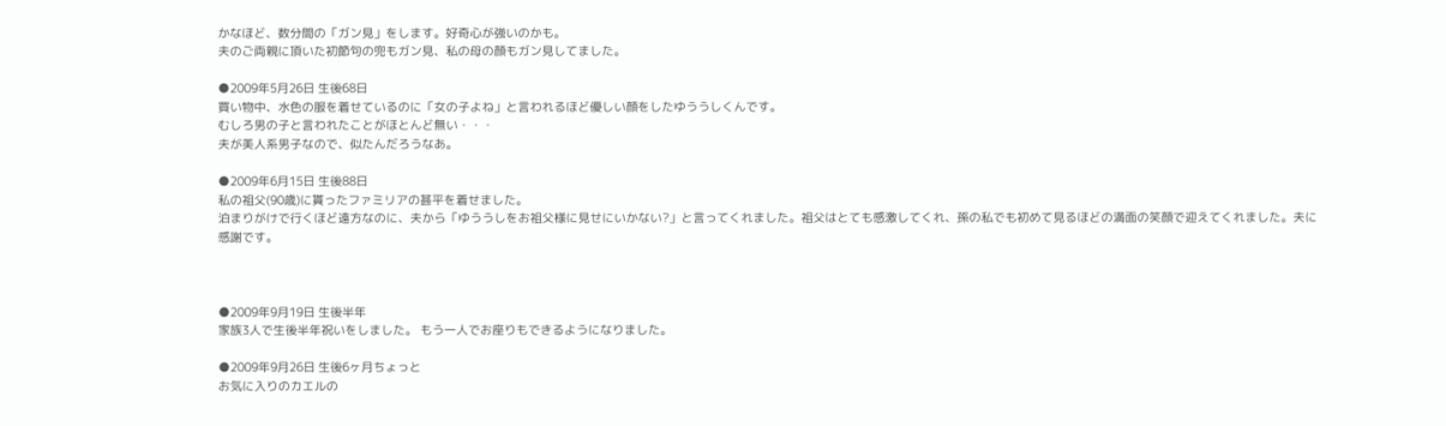かなほど、数分間の「ガン見」をします。好奇心が強いのかも。
夫のご両親に頂いた初節句の兜もガン見、私の母の顔もガン見してました。

●2009年5月26日 生後68日
買い物中、水色の服を着せているのに「女の子よね」と言われるほど優しい顔をしたゆううしくんです。
むしろ男の子と言われたことがほとんど無い・・・
夫が美人系男子なので、似たんだろうなあ。

●2009年6月15日 生後88日
私の祖父(90歳)に貰ったファミリアの甚平を着せました。
泊まりがけで行くほど遠方なのに、夫から「ゆううしをお祖父様に見せにいかない?」と言ってくれました。祖父はとても感激してくれ、孫の私でも初めて見るほどの満面の笑顔で迎えてくれました。夫に感謝です。



●2009年9月19日 生後半年
家族3人で生後半年祝いをしました。 もう一人でお座りもできるようになりました。

●2009年9月26日 生後6ヶ月ちょっと
お気に入りのカエルの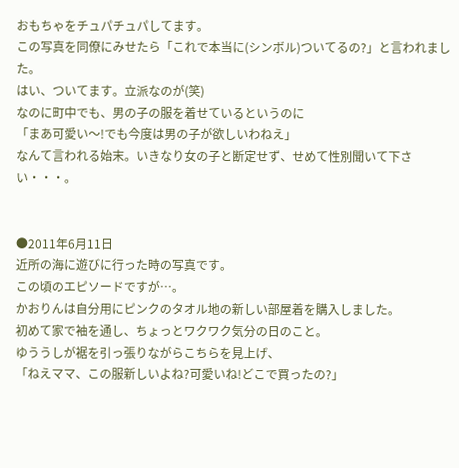おもちゃをチュパチュパしてます。
この写真を同僚にみせたら「これで本当に(シンボル)ついてるの?」と言われました。
はい、ついてます。立派なのが(笑)
なのに町中でも、男の子の服を着せているというのに
「まあ可愛い〜!でも今度は男の子が欲しいわねえ」
なんて言われる始末。いきなり女の子と断定せず、せめて性別聞いて下さい・・・。


●2011年6月11日
近所の海に遊びに行った時の写真です。
この頃のエピソードですが…。
かおりんは自分用にピンクのタオル地の新しい部屋着を購入しました。
初めて家で袖を通し、ちょっとワクワク気分の日のこと。
ゆううしが裾を引っ張りながらこちらを見上げ、
「ねえママ、この服新しいよね?可愛いね!どこで買ったの?」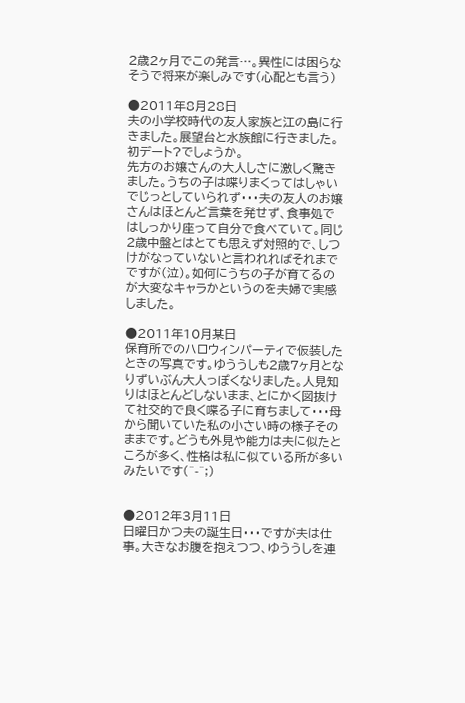2歳2ヶ月でこの発言…。異性には困らなそうで将来が楽しみです(心配とも言う)

●2011年8月28日
夫の小学校時代の友人家族と江の島に行きました。展望台と水族館に行きました。
初デート?でしょうか。
先方のお嬢さんの大人しさに激しく驚きました。うちの子は喋りまくってはしゃいでじっとしていられず・・・夫の友人のお嬢さんはほとんど言葉を発せず、食事処ではしっかり座って自分で食べていて。同じ2歳中盤とはとても思えず対照的で、しつけがなっていないと言われればそれまでですが(泣)。如何にうちの子が育てるのが大変なキャラかというのを夫婦で実感しました。

●2011年10月某日
保育所でのハロウィンパーティで仮装したときの写真です。ゆううしも2歳7ヶ月となりずいぶん大人っぽくなりました。人見知りはほとんどしないまま、とにかく図抜けて社交的で良く喋る子に育ちまして・・・母から聞いていた私の小さい時の様子そのままです。どうも外見や能力は夫に似たところが多く、性格は私に似ている所が多いみたいです(^-^;)


●2012年3月11日
日曜日かつ夫の誕生日・・・ですが夫は仕事。大きなお腹を抱えつつ、ゆううしを連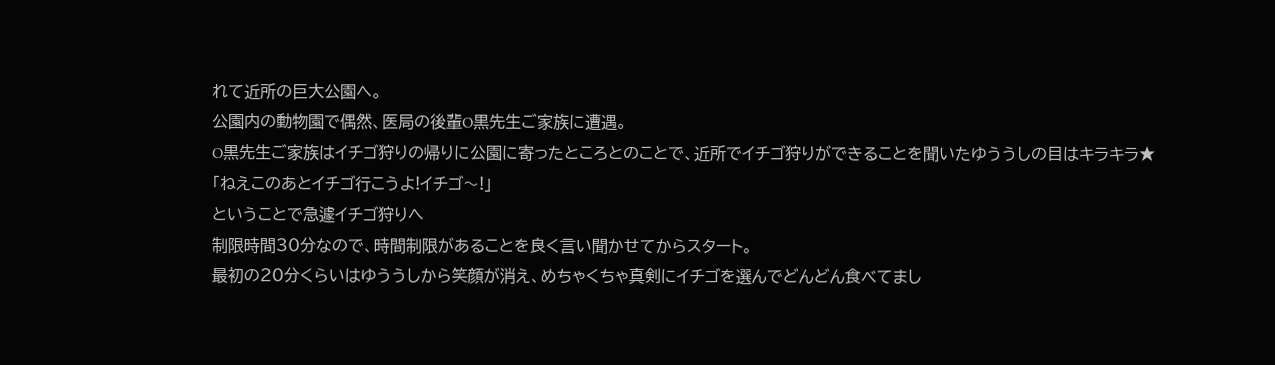れて近所の巨大公園へ。
公園内の動物園で偶然、医局の後輩O黒先生ご家族に遭遇。
O黒先生ご家族はイチゴ狩りの帰りに公園に寄ったところとのことで、近所でイチゴ狩りができることを聞いたゆううしの目はキラキラ★
「ねえこのあとイチゴ行こうよ!イチゴ〜!」
ということで急遽イチゴ狩りへ
制限時間30分なので、時間制限があることを良く言い聞かせてからスタート。
最初の20分くらいはゆううしから笑顔が消え、めちゃくちゃ真剣にイチゴを選んでどんどん食べてまし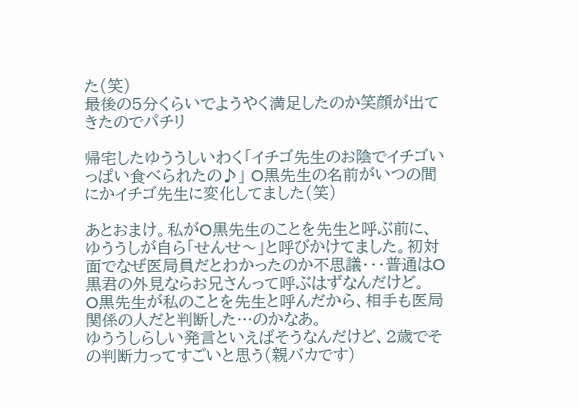た(笑)
最後の5分くらいでようやく満足したのか笑顔が出てきたのでパチリ

帰宅したゆううしいわく「イチゴ先生のお陰でイチゴいっぱい食べられたの♪」 O黒先生の名前がいつの間にかイチゴ先生に変化してました(笑)

あとおまけ。私がO黒先生のことを先生と呼ぶ前に、ゆううしが自ら「せんせ〜」と呼びかけてました。初対面でなぜ医局員だとわかったのか不思議・・・普通はO黒君の外見ならお兄さんって呼ぶはずなんだけど。
O黒先生が私のことを先生と呼んだから、相手も医局関係の人だと判断した…のかなあ。
ゆううしらしい発言といえばそうなんだけど、2歳でその判断力ってすごいと思う(親バカです)